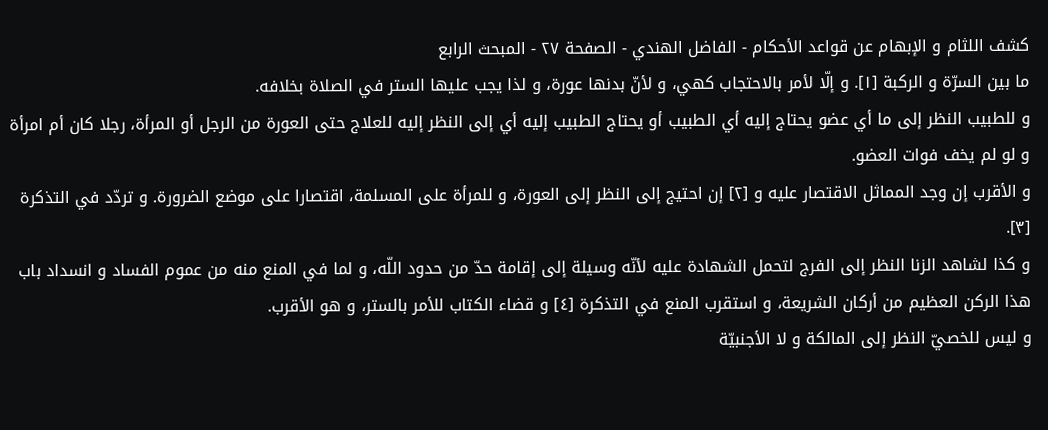كشف اللثام و الإبهام عن قواعد الأحكام - الفاضل الهندي - الصفحة ٢٧ - المبحث الرابع
ما بين السرّة و الركبة [١]. و إلّا لأمر بالاحتجاب كهي، و لأنّ بدنها عورة، و لذا يجب عليها الستر في الصلاة بخلافه.
و للطبيب النظر إلى ما أي عضو يحتاج إليه أي الطبيب أو يحتاج الطبيب إليه أي إلى النظر إليه للعلاج حتى العورة من الرجل أو المرأة، رجلا كان أم امرأة و لو لم يخف فوات العضو.
و الأقرب إن وجد المماثل الاقتصار عليه و [٢] إن احتيج إلى النظر إلى العورة، و للمرأة على المسلمة، اقتصارا على موضع الضرورة. و تردّد في التذكرة [٣].
و كذا لشاهد الزنا النظر إلى الفرج لتحمل الشهادة عليه لأنّه وسيلة إلى إقامة حدّ من حدود اللّه، و لما في المنع منه من عموم الفساد و انسداد باب هذا الركن العظيم من أركان الشريعة، و استقرب المنع في التذكرة [٤] و قضاء الكتاب للأمر بالستر، و هو الأقرب.
و ليس للخصيّ النظر إلى المالكة و لا الأجنبيّة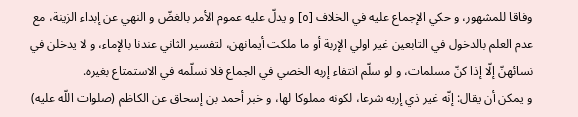وفاقا للمشهور، و حكي الإجماع عليه في الخلاف [٥] و يدلّ عليه عموم الأمر بالغضّ و النهي عن إبداء الزينة، مع عدم العلم بالدخول في التابعين غير اولي الإربة أو ما ملكت أيمانهن، لتفسير الثاني عندنا بالإماء، و لا يدخلن في نسائهنّ إلّا إذا كنّ مسلمات، و لو سلّم انتفاء إربه الخصي في الجماع فلا نسلّمه في الاستمتاع بغيره.
و يمكن أن يقال: إنّه غير ذي إربه شرعا، لكونه مملوكا لها، و خبر أحمد بن إسحاق عن الكاظم (صلوات اللّه عليه)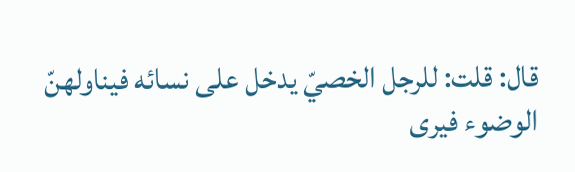قال: قلت: للرجل الخصيّ يدخل على نسائه فيناولهنّ الوضوء فيرى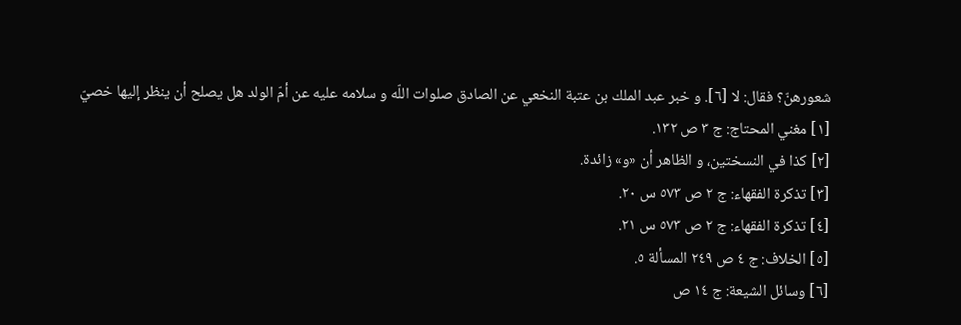شعورهنّ؟ فقال: لا [٦]. و خبر عبد الملك بن عتبة النخعي عن الصادق صلوات اللّه و سلامه عليه عن أمّ الولد هل يصلح أن ينظر إليها خصيّ
[١] مغني المحتاج: ج ٣ ص ١٣٢.
[٢] كذا في النسختين، و الظاهر أن «و» زائدة.
[٣] تذكرة الفقهاء: ج ٢ ص ٥٧٣ س ٢٠.
[٤] تذكرة الفقهاء: ج ٢ ص ٥٧٣ س ٢١.
[٥] الخلاف: ج ٤ ص ٢٤٩ المسألة ٥.
[٦] وسائل الشيعة: ج ١٤ ص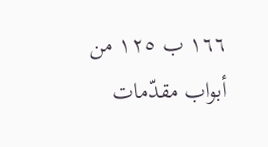١٦٦ ب ١٢٥ من أبواب مقدّمات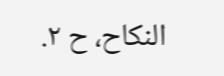النكاح، ح ٢.